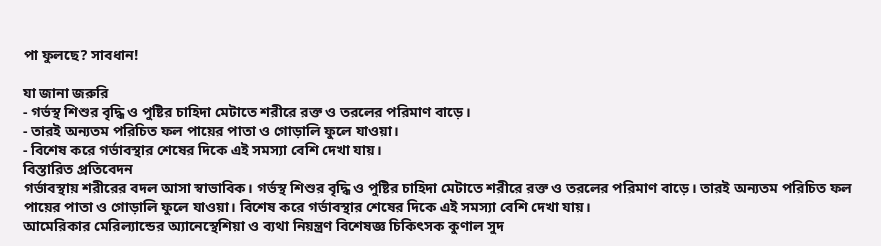পা ফুলছে? সাবধান!

যা জানা জরুরি
- গর্ভস্থ শিশুর বৃদ্ধি ও পুষ্টির চাহিদা মেটাতে শরীরে রক্ত ও তরলের পরিমাণ বাড়ে।
- তারই অন্যতম পরিচিত ফল পায়ের পাতা ও গোড়ালি ফুলে যাওয়া।
- বিশেষ করে গর্ভাবস্থার শেষের দিকে এই সমস্যা বেশি দেখা যায়।
বিস্তারিত প্রতিবেদন
গর্ভাবস্থায় শরীরের বদল আসা স্বাভাবিক। গর্ভস্থ শিশুর বৃদ্ধি ও পুষ্টির চাহিদা মেটাতে শরীরে রক্ত ও তরলের পরিমাণ বাড়ে। তারই অন্যতম পরিচিত ফল পায়ের পাতা ও গোড়ালি ফুলে যাওয়া। বিশেষ করে গর্ভাবস্থার শেষের দিকে এই সমস্যা বেশি দেখা যায়।
আমেরিকার মেরিল্যান্ডের অ্যানেস্থেশিয়া ও ব্যথা নিয়ন্ত্রণ বিশেষজ্ঞ চিকিৎসক কুণাল সুদ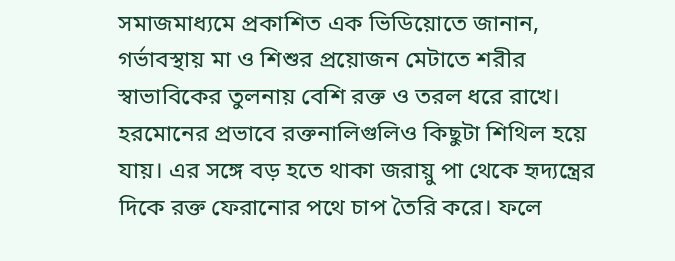সমাজমাধ্যমে প্রকাশিত এক ভিডিয়োতে জানান, গর্ভাবস্থায় মা ও শিশুর প্রয়োজন মেটাতে শরীর স্বাভাবিকের তুলনায় বেশি রক্ত ও তরল ধরে রাখে। হরমোনের প্রভাবে রক্তনালিগুলিও কিছুটা শিথিল হয়ে যায়। এর সঙ্গে বড় হতে থাকা জরায়ু পা থেকে হৃদ্যন্ত্রের দিকে রক্ত ফেরানোর পথে চাপ তৈরি করে। ফলে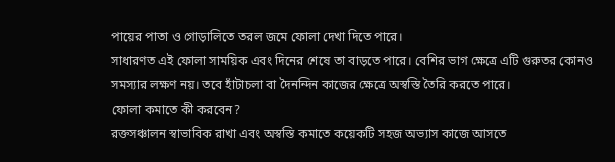পায়ের পাতা ও গোড়ালিতে তরল জমে ফোলা দেখা দিতে পারে।
সাধারণত এই ফোলা সাময়িক এবং দিনের শেষে তা বাড়তে পারে। বেশির ভাগ ক্ষেত্রে এটি গুরুতর কোনও সমস্যার লক্ষণ নয়। তবে হাঁটাচলা বা দৈনন্দিন কাজের ক্ষেত্রে অস্বস্তি তৈরি করতে পারে।
ফোলা কমাতে কী করবেন?
রক্তসঞ্চালন স্বাভাবিক রাখা এবং অস্বস্তি কমাতে কয়েকটি সহজ অভ্যাস কাজে আসতে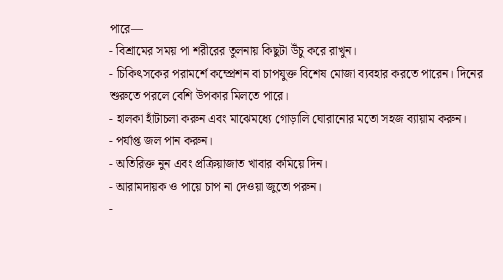পারে—
- বিশ্রামের সময় পা শরীরের তুলনায় কিছুটা উঁচু করে রাখুন।
- চিকিৎসকের পরামর্শে কম্প্রেশন বা চাপযুক্ত বিশেষ মোজা ব্যবহার করতে পারেন। দিনের শুরুতে পরলে বেশি উপকার মিলতে পারে।
- হালকা হাঁটাচলা করুন এবং মাঝেমধ্যে গোড়ালি ঘোরানোর মতো সহজ ব্যায়াম করুন।
- পর্যাপ্ত জল পান করুন।
- অতিরিক্ত নুন এবং প্রক্রিয়াজাত খাবার কমিয়ে দিন।
- আরামদায়ক ও পায়ে চাপ না দেওয়া জুতো পরুন।
-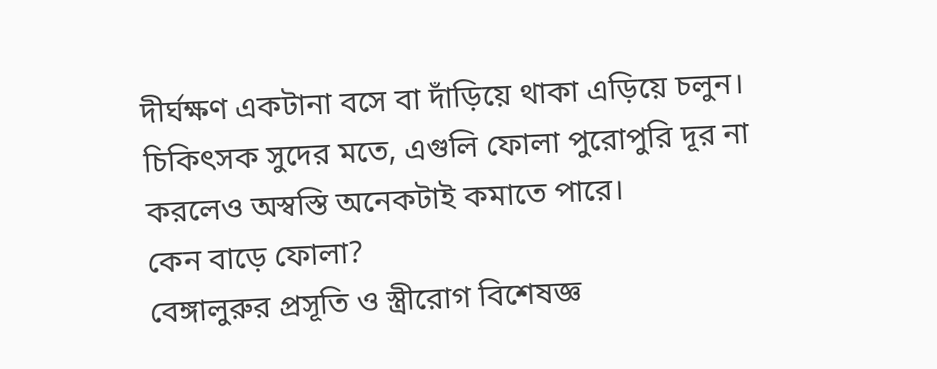দীর্ঘক্ষণ একটানা বসে বা দাঁড়িয়ে থাকা এড়িয়ে চলুন।
চিকিৎসক সুদের মতে, এগুলি ফোলা পুরোপুরি দূর না করলেও অস্বস্তি অনেকটাই কমাতে পারে।
কেন বাড়ে ফোলা?
বেঙ্গালুরুর প্রসূতি ও স্ত্রীরোগ বিশেষজ্ঞ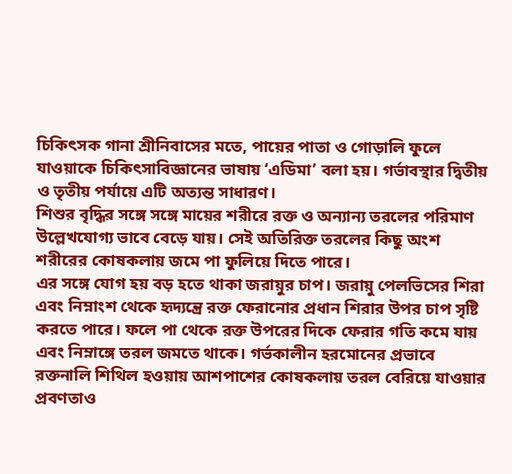চিকিৎসক গানা শ্রীনিবাসের মতে, পায়ের পাতা ও গোড়ালি ফুলে যাওয়াকে চিকিৎসাবিজ্ঞানের ভাষায় ‘এডিমা’ বলা হয়। গর্ভাবস্থার দ্বিতীয় ও তৃতীয় পর্যায়ে এটি অত্যন্ত সাধারণ।
শিশুর বৃদ্ধির সঙ্গে সঙ্গে মায়ের শরীরে রক্ত ও অন্যান্য তরলের পরিমাণ উল্লেখযোগ্য ভাবে বেড়ে যায়। সেই অতিরিক্ত তরলের কিছু অংশ শরীরের কোষকলায় জমে পা ফুলিয়ে দিতে পারে।
এর সঙ্গে যোগ হয় বড় হতে থাকা জরায়ুর চাপ। জরায়ু পেলভিসের শিরা এবং নিম্নাংশ থেকে হৃদ্যন্ত্রে রক্ত ফেরানোর প্রধান শিরার উপর চাপ সৃষ্টি করতে পারে। ফলে পা থেকে রক্ত উপরের দিকে ফেরার গতি কমে যায় এবং নিম্নাঙ্গে তরল জমতে থাকে। গর্ভকালীন হরমোনের প্রভাবে রক্তনালি শিথিল হওয়ায় আশপাশের কোষকলায় তরল বেরিয়ে যাওয়ার প্রবণতাও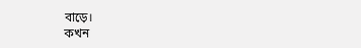বাড়ে।
কখন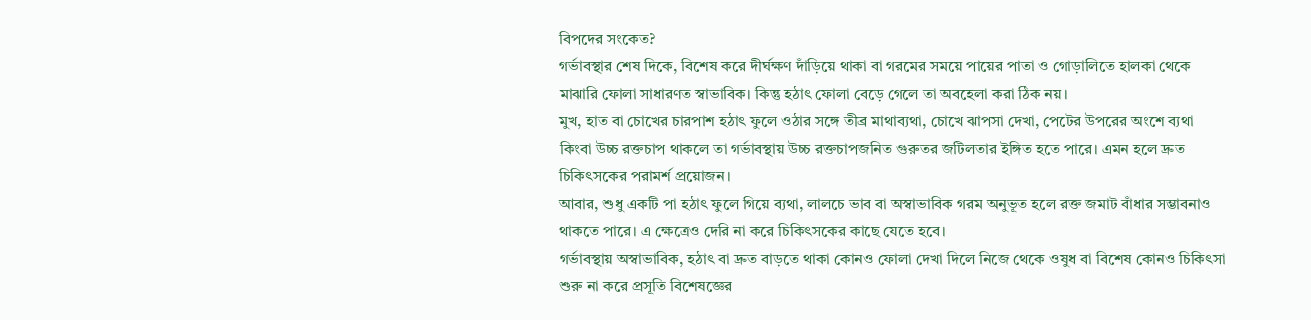বিপদের সংকেত?
গর্ভাবস্থার শেষ দিকে, বিশেষ করে দীর্ঘক্ষণ দাঁড়িয়ে থাকা বা গরমের সময়ে পায়ের পাতা ও গোড়ালিতে হালকা থেকে মাঝারি ফোলা সাধারণত স্বাভাবিক। কিন্তু হঠাৎ ফোলা বেড়ে গেলে তা অবহেলা করা ঠিক নয়।
মুখ, হাত বা চোখের চারপাশ হঠাৎ ফুলে ওঠার সঙ্গে তীব্র মাথাব্যথা, চোখে ঝাপসা দেখা, পেটের উপরের অংশে ব্যথা কিংবা উচ্চ রক্তচাপ থাকলে তা গর্ভাবস্থায় উচ্চ রক্তচাপজনিত গুরুতর জটিলতার ইঙ্গিত হতে পারে। এমন হলে দ্রুত চিকিৎসকের পরামর্শ প্রয়োজন।
আবার, শুধু একটি পা হঠাৎ ফুলে গিয়ে ব্যথা, লালচে ভাব বা অস্বাভাবিক গরম অনুভূত হলে রক্ত জমাট বাঁধার সম্ভাবনাও থাকতে পারে। এ ক্ষেত্রেও দেরি না করে চিকিৎসকের কাছে যেতে হবে।
গর্ভাবস্থায় অস্বাভাবিক, হঠাৎ বা দ্রুত বাড়তে থাকা কোনও ফোলা দেখা দিলে নিজে থেকে ওষুধ বা বিশেষ কোনও চিকিৎসা শুরু না করে প্রসূতি বিশেষজ্ঞের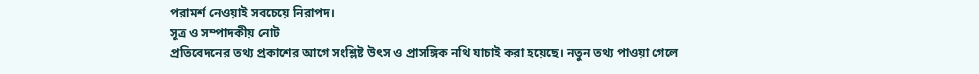পরামর্শ নেওয়াই সবচেয়ে নিরাপদ।
সূত্র ও সম্পাদকীয় নোট
প্রতিবেদনের তথ্য প্রকাশের আগে সংশ্লিষ্ট উৎস ও প্রাসঙ্গিক নথি যাচাই করা হয়েছে। নতুন তথ্য পাওয়া গেলে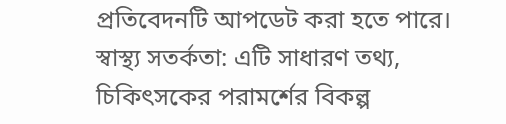প্রতিবেদনটি আপডেট করা হতে পারে।
স্বাস্থ্য সতর্কতা: এটি সাধারণ তথ্য, চিকিৎসকের পরামর্শের বিকল্প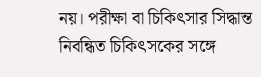নয়। পরীক্ষা বা চিকিৎসার সিদ্ধান্ত নিবন্ধিত চিকিৎসকের সঙ্গে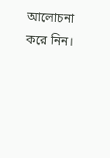আলোচনা করে নিন।